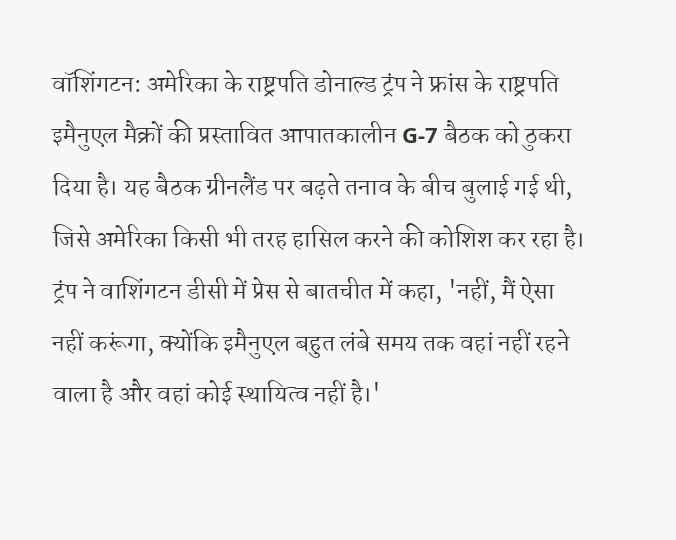वॉशिंगटन: अमेरिका के राष्ट्रपति डोनाल्ड ट्रंप ने फ्रांस के राष्ट्रपति इमैनुएल मैक्रों की प्रस्तावित आपातकालीन G-7 बैठक को ठुकरा दिया है। यह बैठक ग्रीनलैंड पर बढ़ते तनाव के बीच बुलाई गई थी, जिसे अमेरिका किसी भी तरह हासिल करने की कोशिश कर रहा है। ट्रंप ने वाशिंगटन डीसी में प्रेस से बातचीत में कहा, 'नहीं, मैं ऐसा नहीं करूंगा, क्योंकि इमैनुएल बहुत लंबे समय तक वहां नहीं रहने वाला है और वहां कोई स्थायित्व नहीं है।'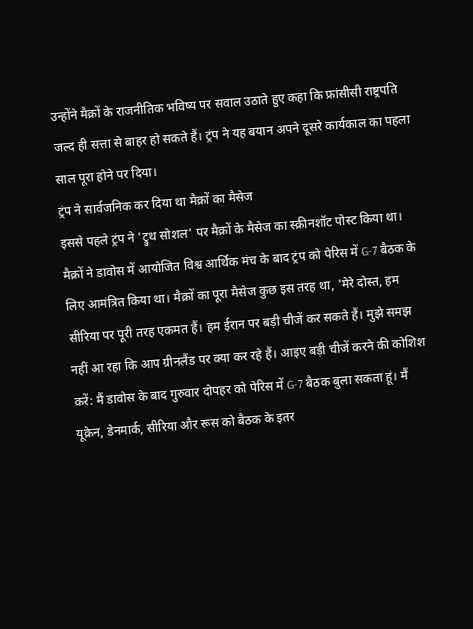उन्होंने मैक्रों के राजनीतिक भविष्य पर सवाल उठाते हुए कहा कि फ्रांसीसी राष्ट्रपति जल्द ही सत्ता से बाहर हो सकते हैं। ट्रंप ने यह बयान अपने दूसरे कार्यकाल का पहला साल पूरा होने पर दिया।
ट्रंप ने सार्वजनिक कर दिया था मैक्रों का मैसेज
इससे पहले ट्रंप ने 'ट्रुथ सोशल' पर मैक्रों के मैसेज का स्क्रीनशॉट पोस्ट किया था। मैक्रों ने डावोस में आयोजित विश्व आर्थिक मंच के बाद ट्रंप को पेरिस में G-7 बैठक के लिए आमंत्रित किया था। मैक्रों का पूरा मैसेज कुछ इस तरह था, 'मेरे दोस्त, हम सीरिया पर पूरी तरह एकमत हैं। हम ईरान पर बड़ी चीजें कर सकते हैं। मुझे समझ नहीं आ रहा कि आप ग्रीनलैंड पर क्या कर रहे हैं। आइए बड़ी चीजें करने की कोशिश करें: मैं डावोस के बाद गुरुवार दोपहर को पेरिस में G-7 बैठक बुला सकता हूं। मैं यूक्रेन, डेनमार्क, सीरिया और रूस को बैठक के इतर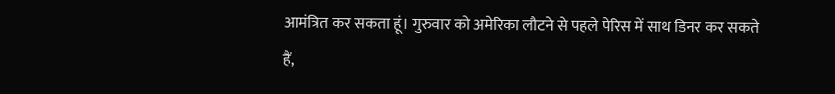आमंत्रित कर सकता हूं। गुरुवार को अमेरिका लौटने से पहले पेरिस में साथ डिनर कर सकते हैं,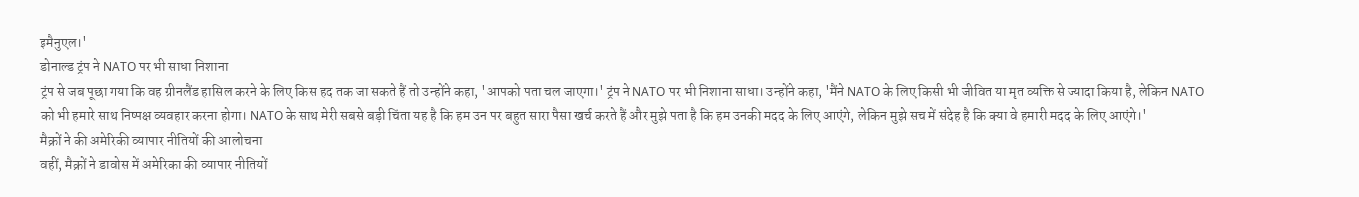इमैनुएल।'
डोनाल्ड ट्रंप ने NATO पर भी साधा निशाना
ट्रंप से जब पूछा गया कि वह ग्रीनलैंड हासिल करने के लिए किस हद तक जा सकते हैं तो उन्होंने कहा, 'आपको पता चल जाएगा।' ट्रंप ने NATO पर भी निशाना साधा। उन्होंने कहा, 'मैंने NATO के लिए किसी भी जीवित या मृत व्यक्ति से ज्यादा किया है, लेकिन NATO को भी हमारे साथ निष्पक्ष व्यवहार करना होगा। NATO के साथ मेरी सबसे बड़ी चिंता यह है कि हम उन पर बहुत सारा पैसा खर्च करते हैं और मुझे पता है कि हम उनकी मदद के लिए आएंगे, लेकिन मुझे सच में संदेह है कि क्या वे हमारी मदद के लिए आएंगे।'
मैक्रों ने की अमेरिकी व्यापार नीतियों की आलोचना
वहीं, मैक्रों ने डावोस में अमेरिका की व्यापार नीतियों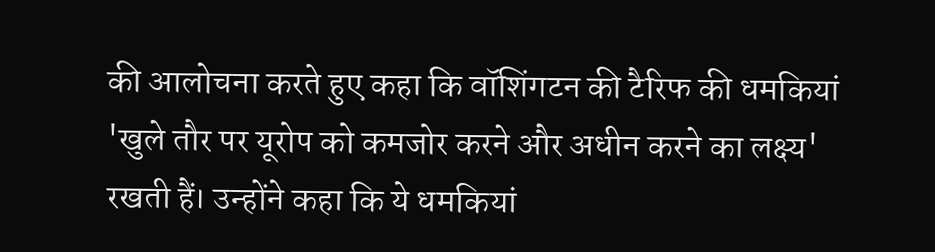की आलोचना करते हुए कहा कि वॉशिंगटन की टैरिफ की धमकियां 'खुले तौर पर यूरोप को कमजोर करने और अधीन करने का लक्ष्य' रखती हैं। उन्होंने कहा कि ये धमकियां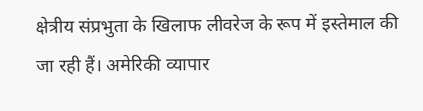क्षेत्रीय संप्रभुता के खिलाफ लीवरेज के रूप में इस्तेमाल की जा रही हैं। अमेरिकी व्यापार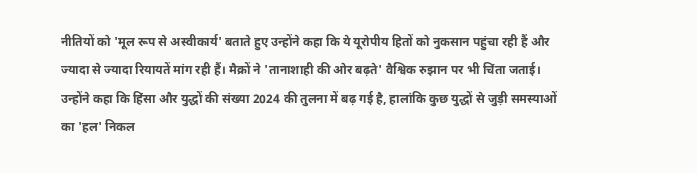नीतियों को 'मूल रूप से अस्वीकार्य' बताते हुए उन्होंने कहा कि ये यूरोपीय हितों को नुकसान पहुंचा रही हैं और ज्यादा से ज्यादा रियायतें मांग रही हैं। मैक्रों ने 'तानाशाही की ओर बढ़ते' वैश्विक रुझान पर भी चिंता जताई। उन्होंने कहा कि हिंसा और युद्धों की संख्या 2024 की तुलना में बढ़ गई है, हालांकि कुछ युद्धों से जुड़ी समस्याओं का 'हल' निकल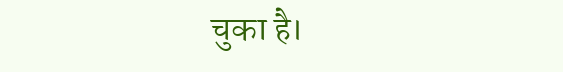चुका है।